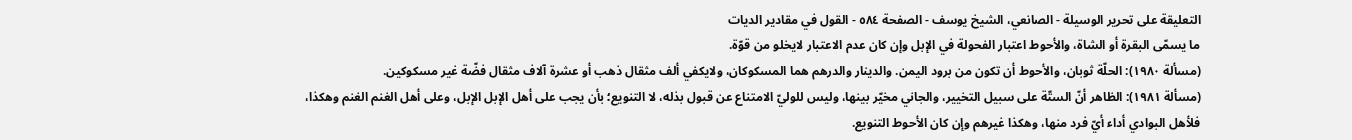التعليقة على تحرير الوسيلة - الصانعي، الشيخ يوسف - الصفحة ٥٨٤ - القول في مقادير الديات
ما يسمّى البقرة أو الشاة، والأحوط اعتبار الفحولة في الإبل وإن كان عدم الاعتبار لايخلو من قوّة.
(مسألة ١٩٨٠): الحلّة ثوبان، والأحوط أن تكون من برود اليمن. والدينار والدرهم هما المسكوكان، ولايكفي ألف مثقال ذهب أو عشرة آلاف مثقال فضّة غير مسكوكين.
(مسألة ١٩٨١): الظاهر أنّ الستّة على سبيل التخيير، والجاني مخيّر بينها، وليس للوليّ الامتناع عن قبول بذله، لا التنويع؛ بأن يجب على أهل الإبل الإبل، وعلى أهل الغنم الغنم وهكذا، فلأهل البوادي أداء أيّ فرد منها، وهكذا غيرهم وإن كان الأحوط التنويع.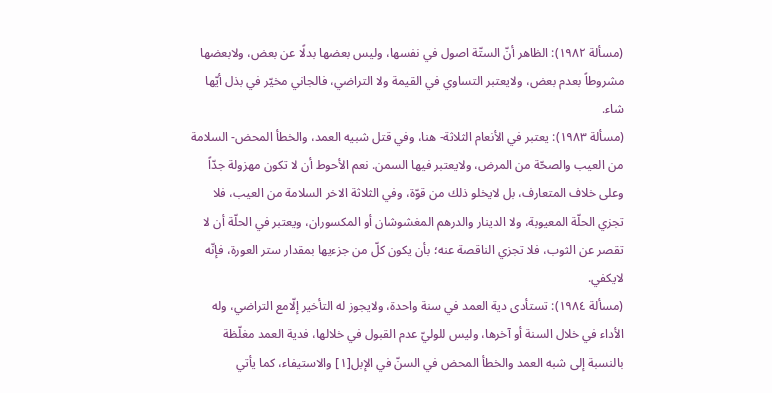(مسألة ١٩٨٢): الظاهر أنّ الستّة اصول في نفسها، وليس بعضها بدلًا عن بعض، ولابعضها مشروطاً بعدم بعض، ولايعتبر التساوي في القيمة ولا التراضي، فالجاني مخيّر في بذل أيّها شاء.
(مسألة ١٩٨٣): يعتبر في الأنعام الثلاثة- هنا، وفي قتل شبيه العمد، والخطأ المحض- السلامة من العيب والصحّة من المرض، ولايعتبر فيها السمن. نعم الأحوط أن لا تكون مهزولة جدّاً وعلى خلاف المتعارف، بل لايخلو ذلك من قوّة، وفي الثلاثة الاخر السلامة من العيب، فلا تجزي الحلّة المعيوبة، ولا الدينار والدرهم المغشوشان أو المكسوران، ويعتبر في الحلّة أن لا تقصر عن الثوب، فلا تجزي الناقصة عنه؛ بأن يكون كلّ من جزءيها بمقدار ستر العورة، فإنّه لايكفي.
(مسألة ١٩٨٤): تستأدى دية العمد في سنة واحدة، ولايجوز له التأخير إلّامع التراضي، وله الأداء في خلال السنة أو آخرها، وليس للوليّ عدم القبول في خلالها، فدية العمد مغلّظة بالنسبة إلى شبه العمد والخطأ المحض في السنّ في الإبل[١] والاستيفاء، كما يأتي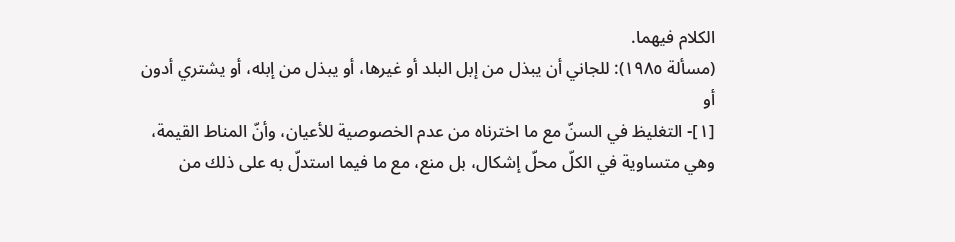الكلام فيهما.
(مسألة ١٩٨٥): للجاني أن يبذل من إبل البلد أو غيرها، أو يبذل من إبله، أو يشتري أدون أو
[١]- التغليظ في السنّ مع ما اخترناه من عدم الخصوصية للأعيان، وأنّ المناط القيمة، وهي متساوية في الكلّ محلّ إشكال، بل منع، مع ما فيما استدلّ به على ذلك من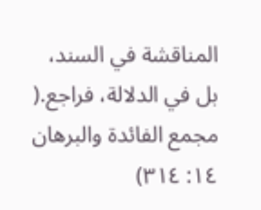المناقشة في السند، بل في الدلالة، فراجع.( مجمع الفائدة والبرهان ١٤: ٣١٤)